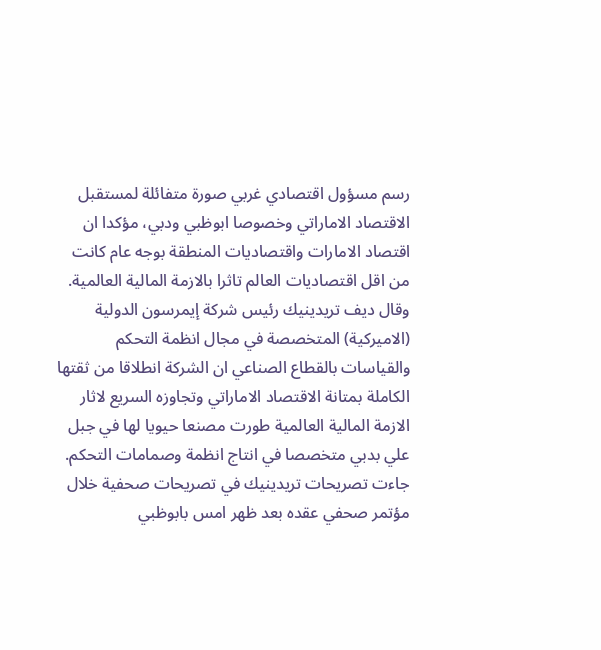رسم مسؤول اقتصادي غربي صورة متفائلة لمستقبل الاقتصاد الاماراتي وخصوصا ابوظبي ودبي، مؤكدا ان اقتصاد الامارات واقتصاديات المنطقة بوجه عام كانت من اقل اقتصاديات العالم تاثرا بالازمة المالية العالمية.
وقال ديف تريدينيك رئيس شركة إيمرسون الدولية (الاميركية) المتخصصة في مجال انظمة التحكم والقياسات بالقطاع الصناعي ان الشركة انطلاقا من ثقتها الكاملة بمتانة الاقتصاد الاماراتي وتجاوزه السريع لاثار الازمة المالية العالمية طورت مصنعا حيويا لها في جبل علي بدبي متخصصا في انتاج انظمة وصمامات التحكم.
جاءت تصريحات تريدينيك في تصريحات صحفية خلال مؤتمر صحفي عقده بعد ظهر امس بابوظبي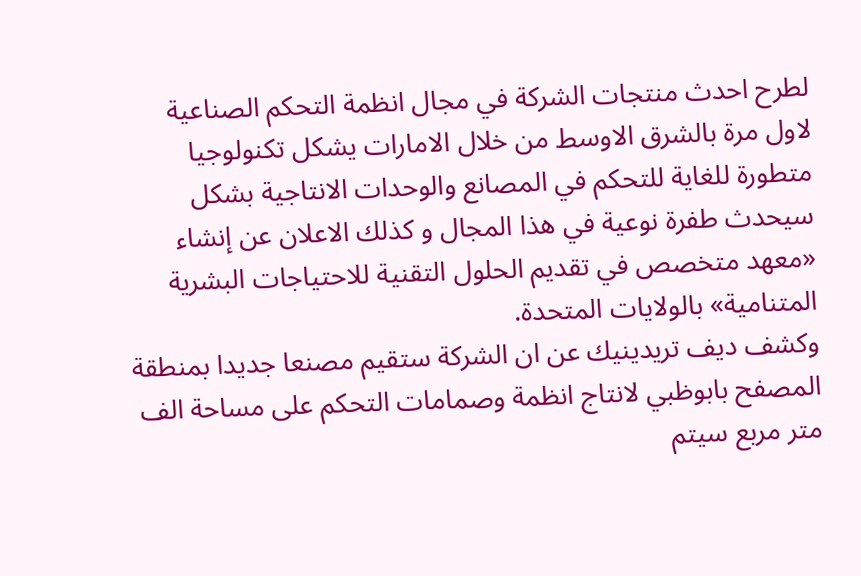لطرح احدث منتجات الشركة في مجال انظمة التحكم الصناعية لاول مرة بالشرق الاوسط من خلال الامارات يشكل تكنولوجيا متطورة للغاية للتحكم في المصانع والوحدات الانتاجية بشكل سيحدث طفرة نوعية في هذا المجال و كذلك الاعلان عن إنشاء «معهد متخصص في تقديم الحلول التقنية للاحتياجات البشرية المتنامية» بالولايات المتحدة.
وكشف ديف تريدينيك عن ان الشركة ستقيم مصنعا جديدا بمنطقة المصفح بابوظبي لانتاج انظمة وصمامات التحكم على مساحة الف متر مربع سيتم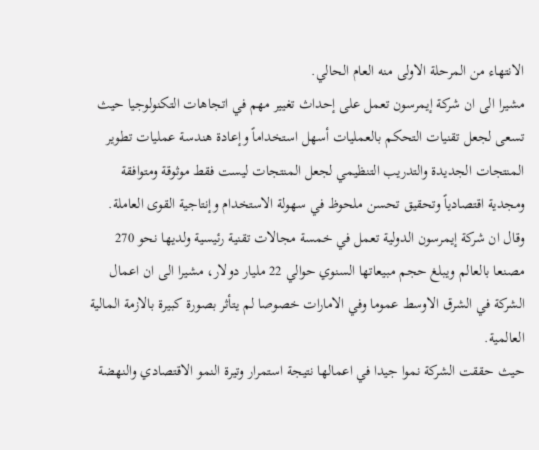الانتهاء من المرحلة الاولى منه العام الحالي.
مشيرا الى ان شركة إيمرسون تعمل على إحداث تغيير مهم في اتجاهات التكنولوجيا حيث تسعى لجعل تقنيات التحكم بالعمليات أسهل استخداماً وإعادة هندسة عمليات تطوير المنتجات الجديدة والتدريب التنظيمي لجعل المنتجات ليست فقط موثوقة ومتوافقة ومجدية اقتصادياً وتحقيق تحسن ملحوظ في سهولة الاستخدام وإنتاجية القوى العاملة.
وقال ان شركة إيمرسون الدولية تعمل في خمسة مجالات تقنية رئيسية ولديها نحو 270 مصنعا بالعالم ويبلغ حجم مبيعاتها السنوي حوالي 22 مليار دولار، مشيرا الى ان اعمال الشركة في الشرق الاوسط عموما وفي الامارات خصوصا لم يتأثر بصورة كبيرة بالازمة المالية العالمية.
حيث حققت الشركة نموا جيدا في اعمالها نتيجة استمرار وتيرة النمو الاقتصادي والنهضة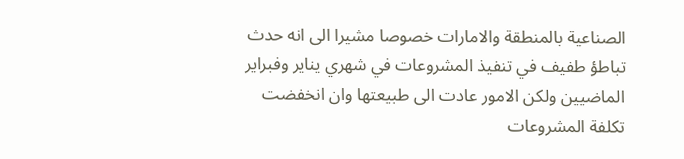الصناعية بالمنطقة والامارات خصوصا مشيرا الى انه حدث تباطؤ طفيف في تنفيذ المشروعات في شهري يناير وفبراير الماضيين ولكن الامور عادت الى طبيعتها وان انخفضت تكلفة المشروعات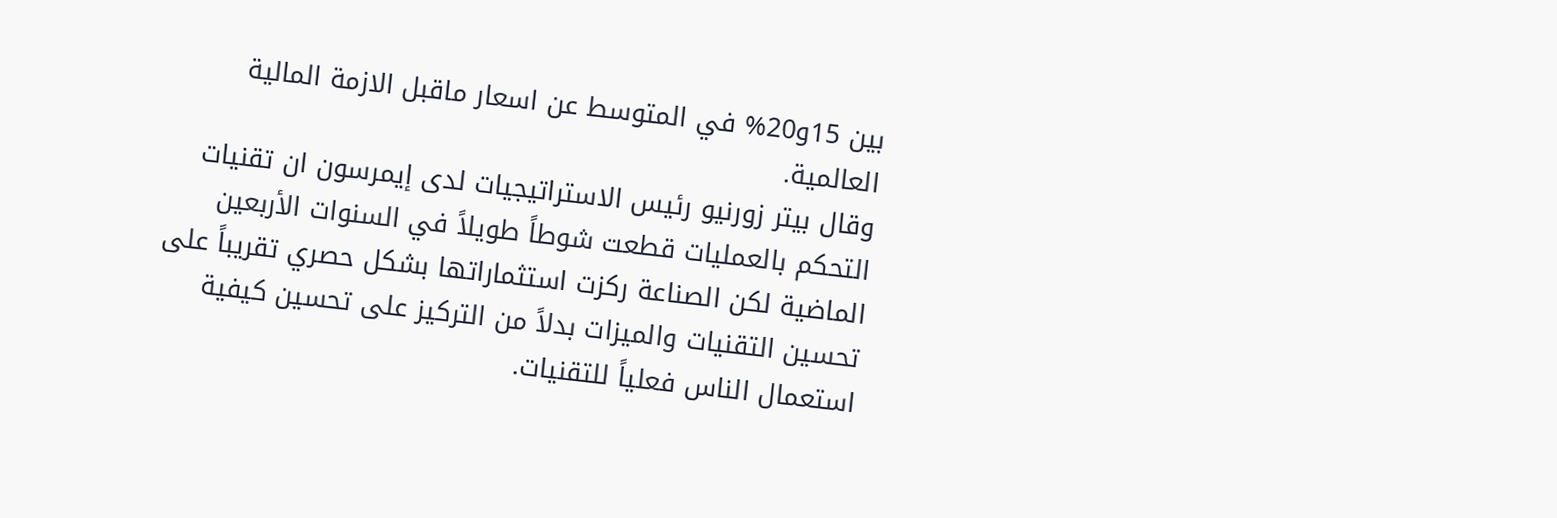بين 15و20% في المتوسط عن اسعار ماقبل الازمة المالية العالمية.
وقال بيتر زورنيو رئيس الاستراتيجيات لدى إيمرسون ان تقنيات التحكم بالعمليات قطعت شوطاً طويلاً في السنوات الأربعين الماضية لكن الصناعة ركزت استثماراتها بشكل حصري تقريباً على تحسين التقنيات والميزات بدلاً من التركيز على تحسين كيفية استعمال الناس فعلياً للتقنيات.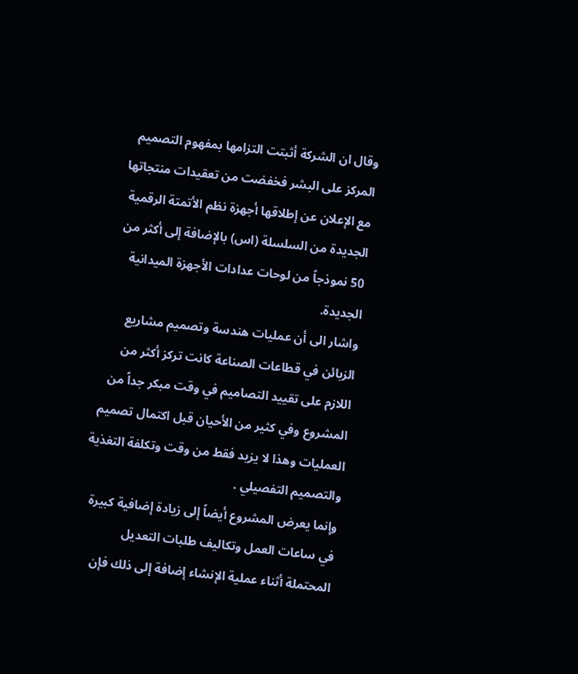وقال ان الشركة أثبتت التزامها بمفهوم التصميم المركز على البشر فخفضت من تعقيدات منتجاتها مع الإعلان عن إطلاقها أجهزة نظم الأتمتة الرقمية الجديدة من السلسلة (اس) بالإضافة إلى أكثر من 50 نموذجاً من لوحات عدادات الأجهزة الميدانية الجديدة.
واشار الى أن عمليات هندسة وتصميم مشاريع الزبائن في قطاعات الصناعة كانت تركز أكثر من اللازم على تقييد التصاميم في وقت مبكر جداً من المشروع وفي كثير من الأحيان قبل اكتمال تصميم العمليات وهذا لا يزيد فقط من وقت وتكلفة التغذية والتصميم التفصيلي .
وإنما يعرض المشروع أيضاً إلى زيادة إضافية كبيرة في ساعات العمل وتكاليف طلبات التعديل المحتملة أثناء عملية الإنشاء إضافة إلى ذلك فإن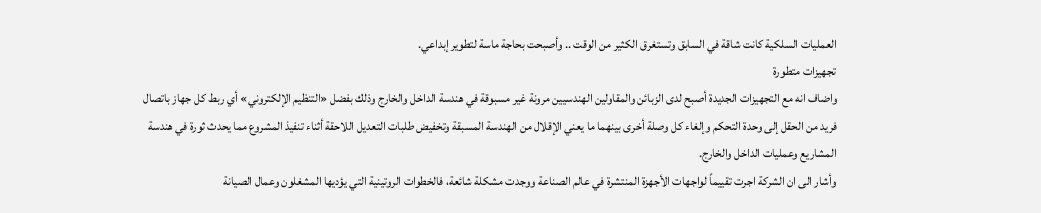العمليات السلكية كانت شاقة في السابق وتستغرق الكثير من الوقت .. وأصبحت بحاجة ماسة لتطوير إبداعي.
تجهيزات متطورة
واضاف انه مع التجهيزات الجديدة أصبح لدى الزبائن والمقاولين الهندسيين مرونة غير مسبوقة في هندسة الداخل والخارج وذلك بفضل «التنظيم الإلكتروني» أي ربط كل جهاز باتصال فريد من الحقل إلى وحدة التحكم وإلغاء كل وصلة أخرى بينهما ما يعني الإقلال من الهندسة المسبقة وتخفيض طلبات التعديل اللاحقة أثناء تنفيذ المشروع مما يحدث ثورة في هندسة المشاريع وعمليات الداخل والخارج.
وأشار الى ان الشركة اجرت تقييماً لواجهات الأجهزة المنتشرة في عالم الصناعة ووجدت مشكلة شائعة، فالخطوات الروتينية التي يؤديها المشغلون وعمال الصيانة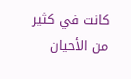كانت في كثير من الأحيان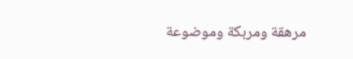مرهقة ومربكة وموضوعة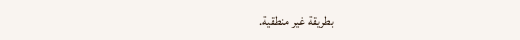بطريقة غير منطقية.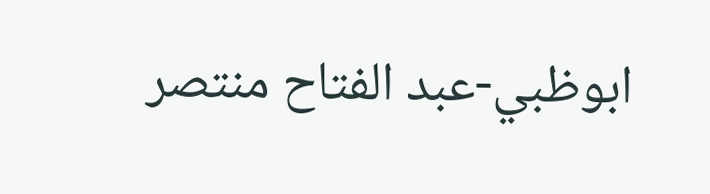ابوظبي-عبد الفتاح منتصر